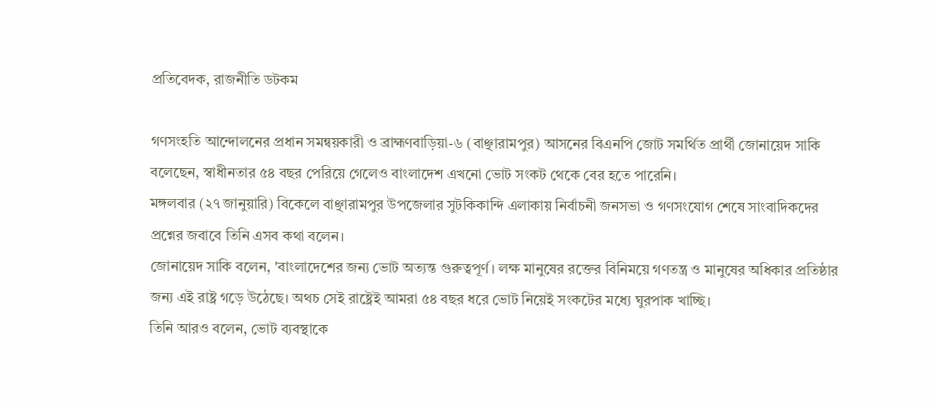প্রতিবেদক, রাজনীতি ডটকম

গণসংহতি আন্দোলনের প্রধান সমন্বয়কারী ও ব্রাহ্মণবাড়িয়া-৬ (বাঞ্ছারামপুর) আসনের বিএনপি জোট সমর্থিত প্রার্থী জোনায়েদ সাকি বলেছেন, স্বাধীনতার ৫৪ বছর পেরিয়ে গেলেও বাংলাদেশ এখনো ভোট সংকট থেকে বের হতে পারেনি।
মঙ্গলবার (২৭ জানুয়ারি) বিকেলে বাঞ্ছারামপুর উপজেলার সুটকিকান্দি এলাকায় নির্বাচনী জনসভা ও গণসংযোগ শেষে সাংবাদিকদের প্রশ্নের জবাবে তিনি এসব কথা বলেন।
জোনায়েদ সাকি বলেন, 'বাংলাদেশের জন্য ভোট অত্যন্ত গুরুত্বপূর্ণ। লক্ষ মানুষের রক্তের বিনিময়ে গণতন্ত্র ও মানুষের অধিকার প্রতিষ্ঠার জন্য এই রাষ্ট্র গড়ে উঠেছে। অথচ সেই রাষ্ট্রেই আমরা ৫৪ বছর ধরে ভোট নিয়েই সংকটের মধ্যে ঘুরপাক খাচ্ছি।
তিনি আরও বলেন, ভোট ব্যবস্থাকে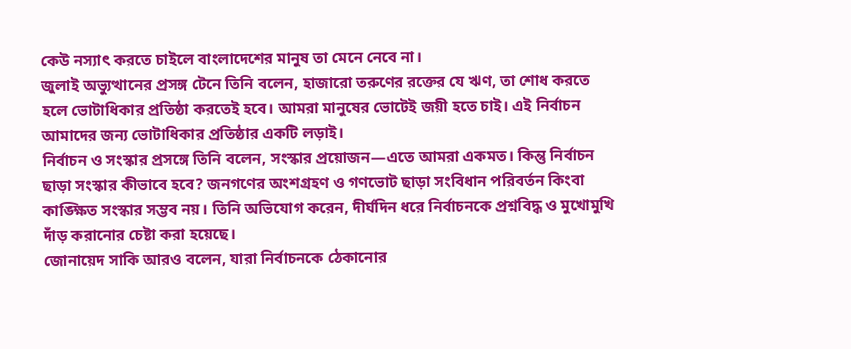কেউ নস্যাৎ করতে চাইলে বাংলাদেশের মানুষ তা মেনে নেবে না।
জুলাই অভ্যুত্থানের প্রসঙ্গ টেনে তিনি বলেন, হাজারো তরুণের রক্তের যে ঋণ, তা শোধ করতে হলে ভোটাধিকার প্রতিষ্ঠা করতেই হবে। আমরা মানুষের ভোটেই জয়ী হতে চাই। এই নির্বাচন আমাদের জন্য ভোটাধিকার প্রতিষ্ঠার একটি লড়াই।
নির্বাচন ও সংস্কার প্রসঙ্গে তিনি বলেন, সংস্কার প্রয়োজন—এতে আমরা একমত। কিন্তু নির্বাচন ছাড়া সংস্কার কীভাবে হবে? জনগণের অংশগ্রহণ ও গণভোট ছাড়া সংবিধান পরিবর্তন কিংবা কাঙ্ক্ষিত সংস্কার সম্ভব নয়। তিনি অভিযোগ করেন, দীর্ঘদিন ধরে নির্বাচনকে প্রশ্নবিদ্ধ ও মুখোমুখি দাঁড় করানোর চেষ্টা করা হয়েছে।
জোনায়েদ সাকি আরও বলেন, যারা নির্বাচনকে ঠেকানোর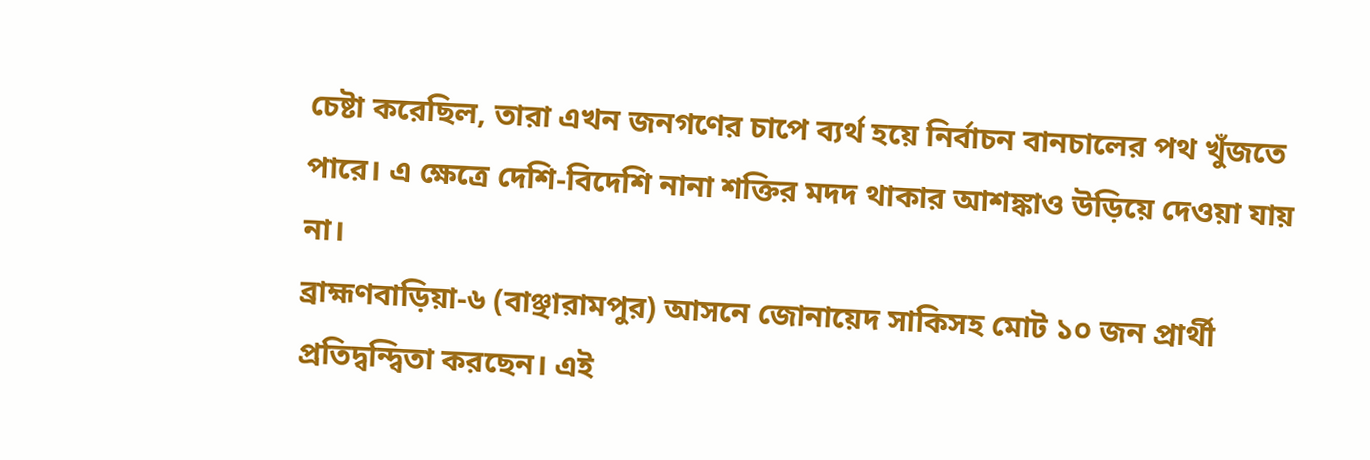চেষ্টা করেছিল, তারা এখন জনগণের চাপে ব্যর্থ হয়ে নির্বাচন বানচালের পথ খুঁজতে পারে। এ ক্ষেত্রে দেশি-বিদেশি নানা শক্তির মদদ থাকার আশঙ্কাও উড়িয়ে দেওয়া যায় না।
ব্রাহ্মণবাড়িয়া-৬ (বাঞ্ছারামপুর) আসনে জোনায়েদ সাকিসহ মোট ১০ জন প্রার্থী প্রতিদ্বন্দ্বিতা করছেন। এই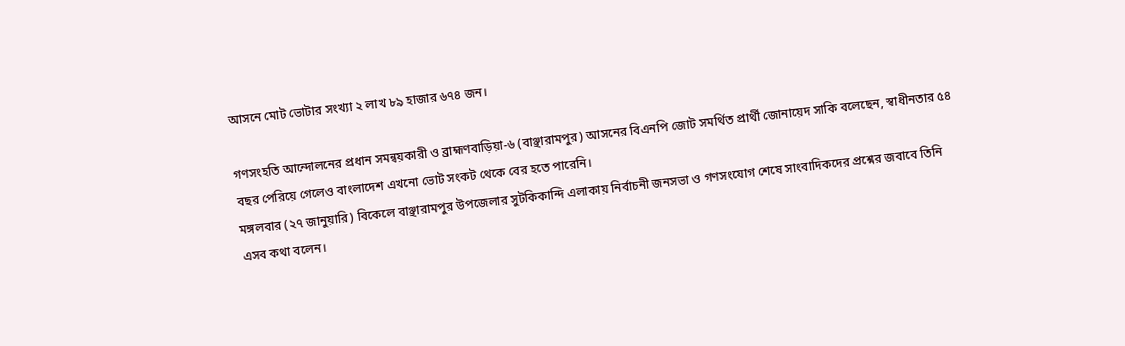আসনে মোট ভোটার সংখ্যা ২ লাখ ৮৯ হাজার ৬৭৪ জন।

গণসংহতি আন্দোলনের প্রধান সমন্বয়কারী ও ব্রাহ্মণবাড়িয়া-৬ (বাঞ্ছারামপুর) আসনের বিএনপি জোট সমর্থিত প্রার্থী জোনায়েদ সাকি বলেছেন, স্বাধীনতার ৫৪ বছর পেরিয়ে গেলেও বাংলাদেশ এখনো ভোট সংকট থেকে বের হতে পারেনি।
মঙ্গলবার (২৭ জানুয়ারি) বিকেলে বাঞ্ছারামপুর উপজেলার সুটকিকান্দি এলাকায় নির্বাচনী জনসভা ও গণসংযোগ শেষে সাংবাদিকদের প্রশ্নের জবাবে তিনি এসব কথা বলেন।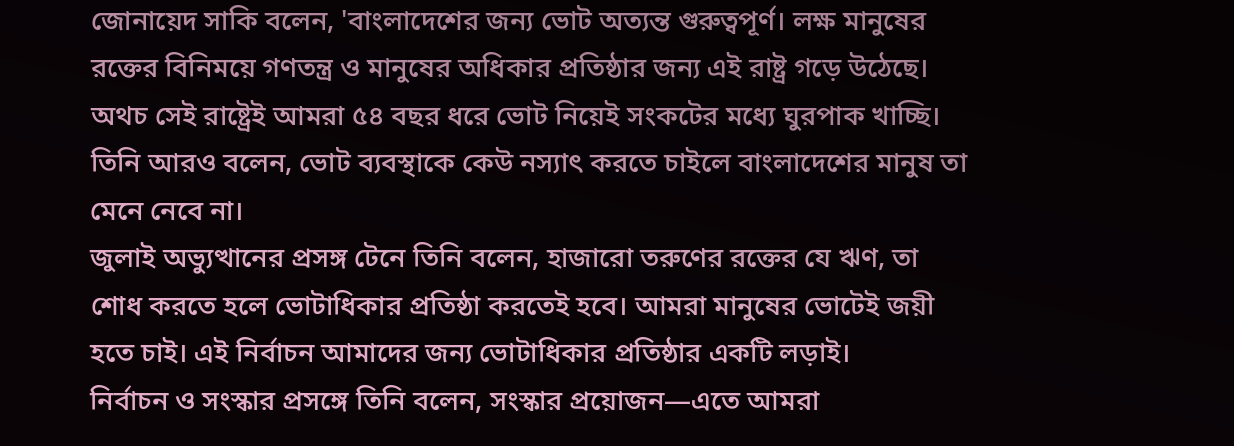জোনায়েদ সাকি বলেন, 'বাংলাদেশের জন্য ভোট অত্যন্ত গুরুত্বপূর্ণ। লক্ষ মানুষের রক্তের বিনিময়ে গণতন্ত্র ও মানুষের অধিকার প্রতিষ্ঠার জন্য এই রাষ্ট্র গড়ে উঠেছে। অথচ সেই রাষ্ট্রেই আমরা ৫৪ বছর ধরে ভোট নিয়েই সংকটের মধ্যে ঘুরপাক খাচ্ছি।
তিনি আরও বলেন, ভোট ব্যবস্থাকে কেউ নস্যাৎ করতে চাইলে বাংলাদেশের মানুষ তা মেনে নেবে না।
জুলাই অভ্যুত্থানের প্রসঙ্গ টেনে তিনি বলেন, হাজারো তরুণের রক্তের যে ঋণ, তা শোধ করতে হলে ভোটাধিকার প্রতিষ্ঠা করতেই হবে। আমরা মানুষের ভোটেই জয়ী হতে চাই। এই নির্বাচন আমাদের জন্য ভোটাধিকার প্রতিষ্ঠার একটি লড়াই।
নির্বাচন ও সংস্কার প্রসঙ্গে তিনি বলেন, সংস্কার প্রয়োজন—এতে আমরা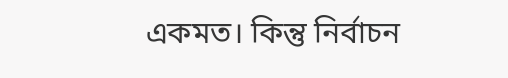একমত। কিন্তু নির্বাচন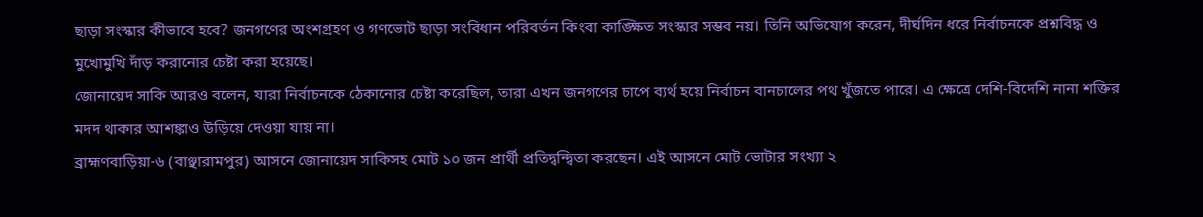ছাড়া সংস্কার কীভাবে হবে? জনগণের অংশগ্রহণ ও গণভোট ছাড়া সংবিধান পরিবর্তন কিংবা কাঙ্ক্ষিত সংস্কার সম্ভব নয়। তিনি অভিযোগ করেন, দীর্ঘদিন ধরে নির্বাচনকে প্রশ্নবিদ্ধ ও মুখোমুখি দাঁড় করানোর চেষ্টা করা হয়েছে।
জোনায়েদ সাকি আরও বলেন, যারা নির্বাচনকে ঠেকানোর চেষ্টা করেছিল, তারা এখন জনগণের চাপে ব্যর্থ হয়ে নির্বাচন বানচালের পথ খুঁজতে পারে। এ ক্ষেত্রে দেশি-বিদেশি নানা শক্তির মদদ থাকার আশঙ্কাও উড়িয়ে দেওয়া যায় না।
ব্রাহ্মণবাড়িয়া-৬ (বাঞ্ছারামপুর) আসনে জোনায়েদ সাকিসহ মোট ১০ জন প্রার্থী প্রতিদ্বন্দ্বিতা করছেন। এই আসনে মোট ভোটার সংখ্যা ২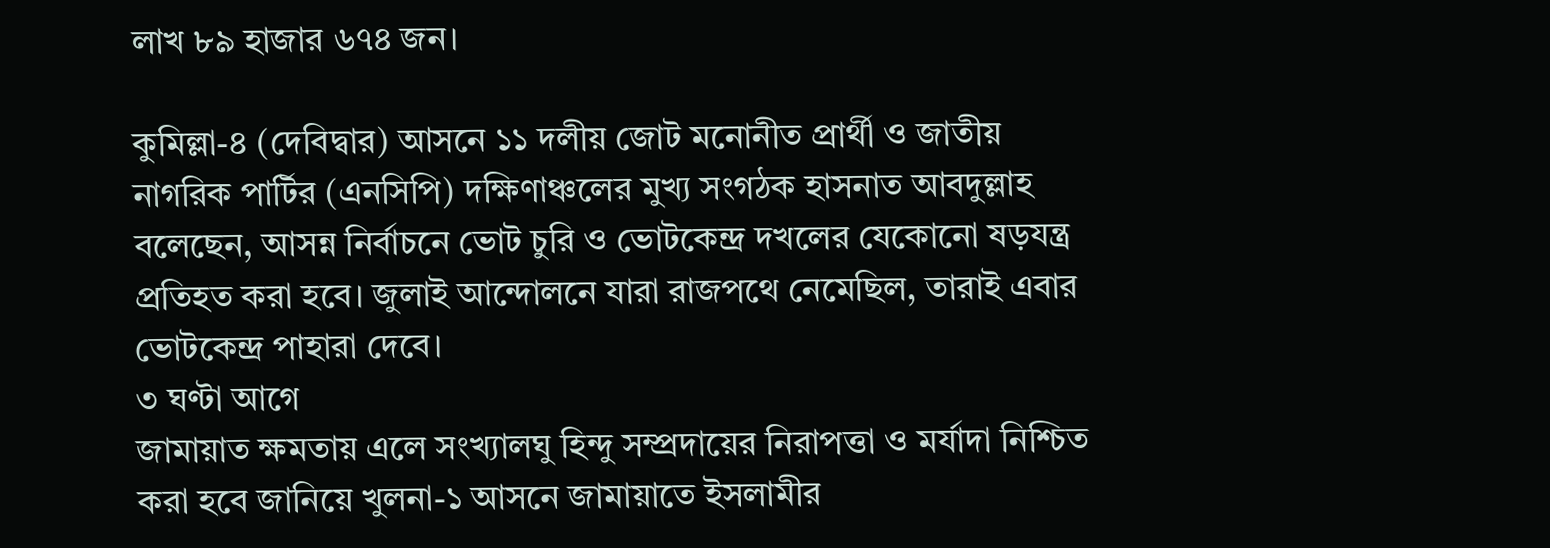লাখ ৮৯ হাজার ৬৭৪ জন।

কুমিল্লা-৪ (দেবিদ্বার) আসনে ১১ দলীয় জোট মনোনীত প্রার্থী ও জাতীয় নাগরিক পার্টির (এনসিপি) দক্ষিণাঞ্চলের মুখ্য সংগঠক হাসনাত আবদুল্লাহ বলেছেন, আসন্ন নির্বাচনে ভোট চুরি ও ভোটকেন্দ্র দখলের যেকোনো ষড়যন্ত্র প্রতিহত করা হবে। জুলাই আন্দোলনে যারা রাজপথে নেমেছিল, তারাই এবার ভোটকেন্দ্র পাহারা দেবে।
৩ ঘণ্টা আগে
জামায়াত ক্ষমতায় এলে সংখ্যালঘু হিন্দু সম্প্রদায়ের নিরাপত্তা ও মর্যাদা নিশ্চিত করা হবে জানিয়ে খুলনা-১ আসনে জামায়াতে ইসলামীর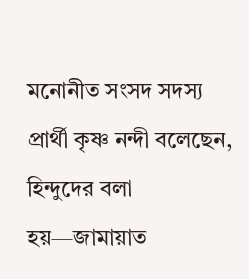মনোনীত সংসদ সদস্য প্রার্থী কৃষ্ণ নন্দী বলেছেন, হিন্দুদের বলা হয়—জামায়াত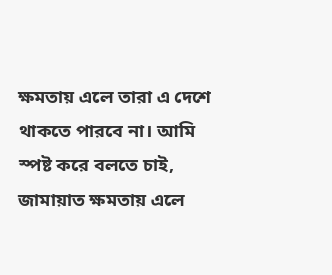ক্ষমতায় এলে তারা এ দেশে থাকতে পারবে না। আমি স্পষ্ট করে বলতে চাই, জামায়াত ক্ষমতায় এলে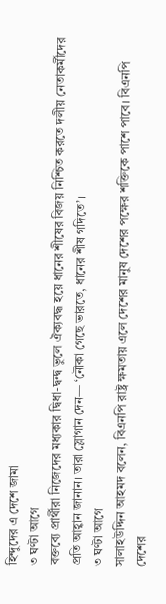হিন্দুদের এ দেশে জামা
৩ ঘণ্টা আগে
বক্তব্যে প্রার্থীরা নিজেদের মধ্যকার দ্বিধা-দ্বন্দ্ব ভুলে ঐক্যবদ্ধ হয়ে ধানের শীষের বিজয় নিশ্চিত করতে দলীয় নেতাকর্মীদের প্রতি আহ্বান জানান। তারা স্লোগান দেন— ‘নৌকা গেছে ভারতে, ধানের শীষ গদিতে’।
৩ ঘণ্টা আগে
সালাহউদ্দিন আহমদ বলেন, বিএনপি রাষ্ট্র ক্ষমতায় এলে দেশের মানুষ দেশের পক্ষের শক্তিকে পাশে পাবে। বিএনপি দেশের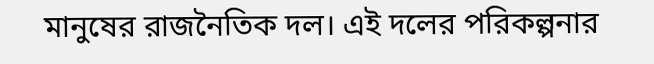মানুষের রাজনৈতিক দল। এই দলের পরিকল্পনার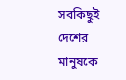সবকিছুই দেশের মানুষকে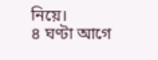নিয়ে।
৪ ঘণ্টা আগে